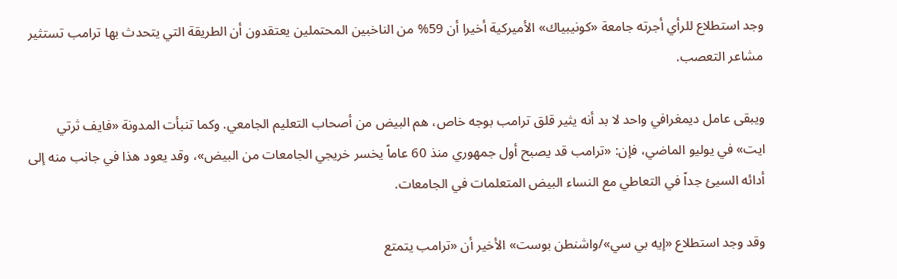وجد استطلاع للرأي أجرته جامعة «كونيبياك» الأميركية أخيرا أن 59% من الناخبين المحتملين يعتقدون أن الطريقة التي يتحدث بها ترامب تستثير مشاعر التعصب.

ويبقى عامل ديمغرافي واحد لا بد أنه يثير قلق ترامب بوجه خاص، هم البيض من أصحاب التعليم الجامعي. وكما تنبأت المدونة «فايف ثرتي ايت» في يوليو الماضي، فإن: «ترامب قد يصبح أول جمهوري منذ 60 عاماً يخسر خريجي الجامعات من البيض»، وقد يعود هذا في جانب منه إلى أدائه السيئ جداً في التعاطي مع النساء البيض المتعلمات في الجامعات.

وقد وجد استطلاع «إيه بي سي»/واشنطن بوست» الأخير أن «ترامب يتمتع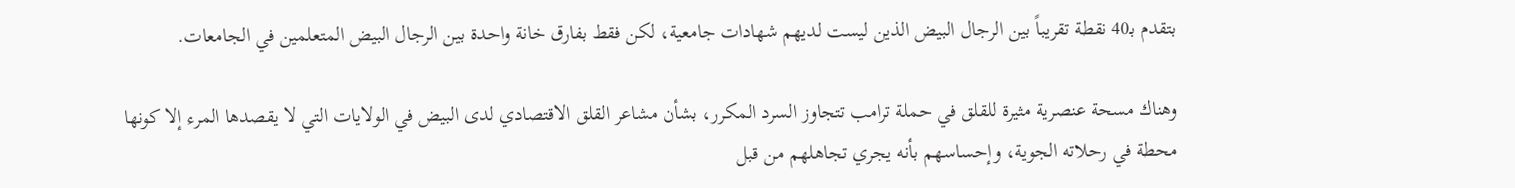بتقدم بـ40 نقطة تقريباً بين الرجال البيض الذين ليست لديهم شهادات جامعية، لكن فقط بفارق خانة واحدة بين الرجال البيض المتعلمين في الجامعات.

وهناك مسحة عنصرية مثيرة للقلق في حملة ترامب تتجاوز السرد المكرر، بشأن مشاعر القلق الاقتصادي لدى البيض في الولايات التي لا يقصدها المرء إلا كونها محطة في رحلاته الجوية، وإحساسهم بأنه يجري تجاهلهم من قبل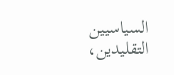السياسيين التقليدين،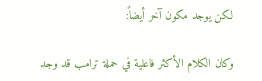لكن يوجد مكون آخر أيضاً:

وكان الكلام الأكثر فاعلية في حملة ترامب قد وجد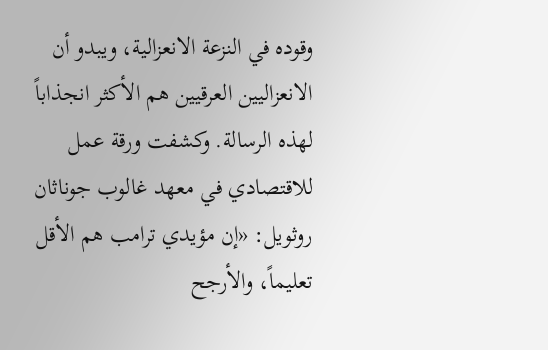وقوده في النزعة الانعزالية، ويبدو أن الانعزاليين العرقيين هم الأكثر انجذاباً لهذه الرسالة. وكشفت ورقة عمل للاقتصادي في معهد غالوب جوناثان روثويل: «إن مؤيدي ترامب هم الأقل تعليماً، والأرجح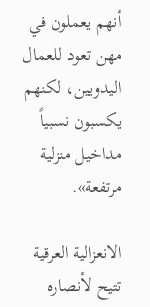أنهم يعملون في مهن تعود للعمال اليدويين، لكنهم يكسبون نسبياً مداخيل منزلية مرتفعة».

الانعزالية العرقية تتيح لأنصاره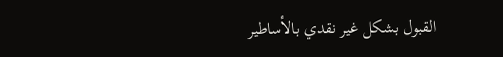القبول بشكل غير نقدي بالأساطير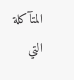المتآكلة التي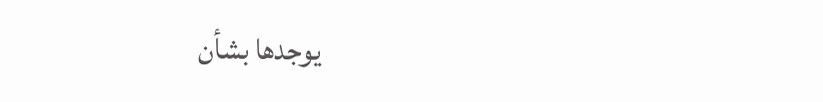يوجدها بشأن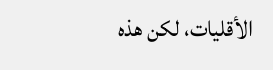الأقليات، لكن هذه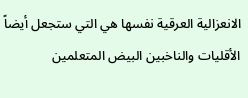الانعزالية العرقية نفسها هي التي ستجعل أيضاً الأقليات والناخبين البيض المتعلمين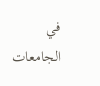في الجامعات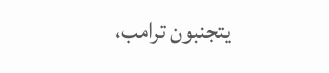يتجنبون ترامب،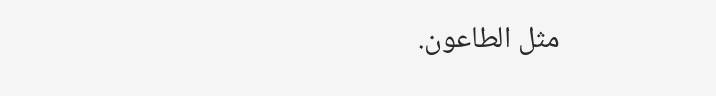مثل الطاعون.